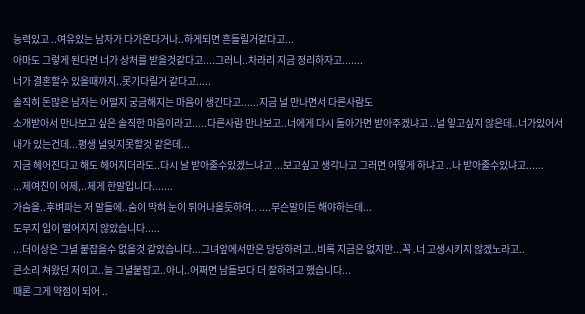능력있고 ..여유있는 남자가 다가온다거나..하게되면 흔들릴거같다고...
아마도 그렇게 된다면 너가 상처를 받을것같다고....그러니..차라리 지금 정리하자고.......
너가 결혼할수 있을때까지..못기다릴거 같다고.....
솔직히 돈많은 남자는 어떨지 궁금해지는 마음이 생긴다고......지금 널 만나면서 다른사람도
소개받아서 만나보고 싶은 솔직한 마음이라고.....다른사람 만나보고..너에게 다시 돌아가면 받아주겠냐고 ..널 잏고싶지 않은데..너가있어서 내가 있는건데...평생 널잊지못할것 같은데...
지금 헤어진다고 해도 헤어지더라도..다시 날 받아줄수있겠느냐고 ...보고싶고 생각나고 그러면 어떻게 하냐고 ..나 받아줄수있냐고......
...제여친이 어제,..제게 한말입니다.......
가슴을..후벼파는 저 말들에..숨이 막혀 눈이 튀어나올듯하여.. ....무슨말이든 해야하는데...
도무지 입이 떨어지지 않았습니다.....
...더이상은 그녈 붙잡을수 없을것 같았습니다...그녀앞에서만은 당당하려고..비록 지금은 없지만...꼭 .너 고생시키지 않겠노라고..
큰소리 쳐왔던 저이고..늘 그녈붙잡고..아니..어쩌면 남들보다 더 잘하려고 했습니다...
때론 그게 약점이 되어 ..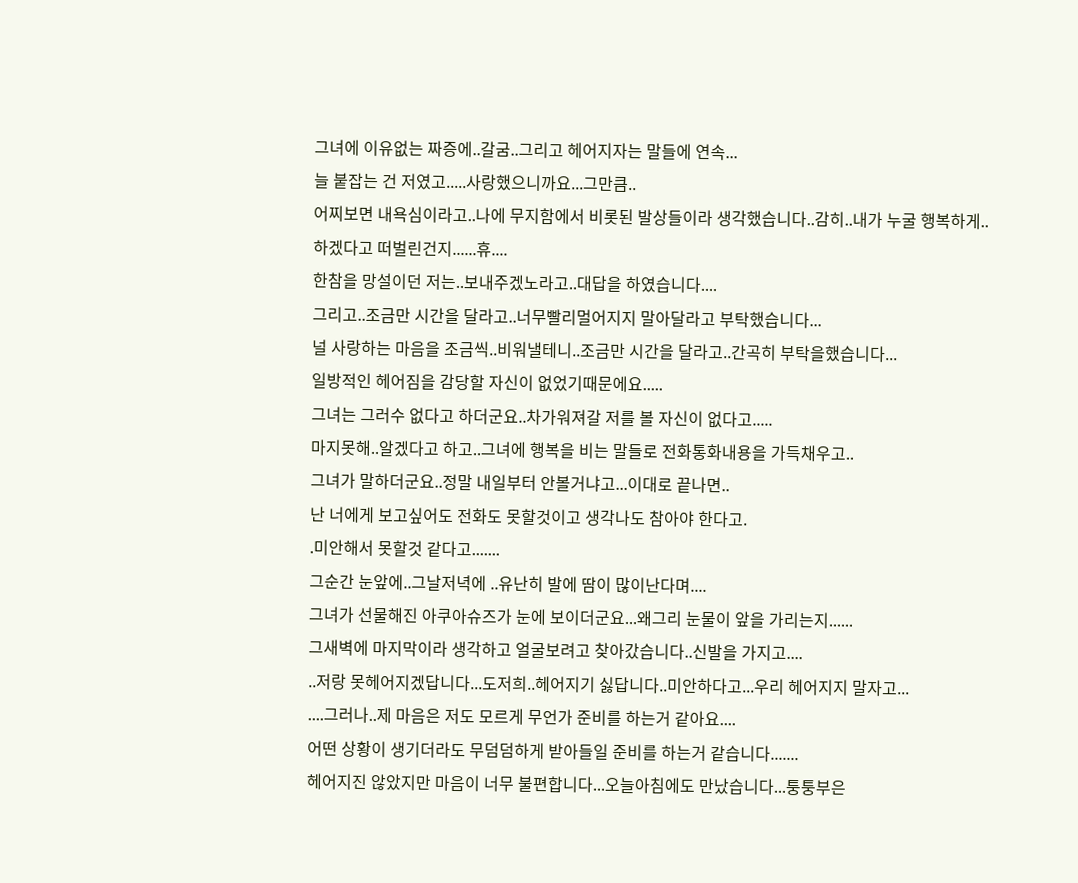그녀에 이유없는 짜증에..갈굼..그리고 헤어지자는 말들에 연속...
늘 붙잡는 건 저였고.....사랑했으니까요...그만큼..
어찌보면 내욕심이라고..나에 무지함에서 비롯된 발상들이라 생각했습니다..감히..내가 누굴 행복하게..
하겠다고 떠벌린건지......휴....
한참을 망설이던 저는..보내주겠노라고..대답을 하였습니다....
그리고..조금만 시간을 달라고..너무빨리멀어지지 말아달라고 부탁했습니다...
널 사랑하는 마음을 조금씩..비워낼테니..조금만 시간을 달라고..간곡히 부탁을했습니다...
일방적인 헤어짐을 감당할 자신이 없었기때문에요.....
그녀는 그러수 없다고 하더군요..차가워져갈 저를 볼 자신이 없다고.....
마지못해..알겠다고 하고..그녀에 행복을 비는 말들로 전화통화내용을 가득채우고..
그녀가 말하더군요..정말 내일부터 안볼거냐고...이대로 끝나면..
난 너에게 보고싶어도 전화도 못할것이고 생각나도 참아야 한다고.
.미안해서 못할것 같다고.......
그순간 눈앞에..그날저녁에 ..유난히 발에 땀이 많이난다며....
그녀가 선물해진 아쿠아슈즈가 눈에 보이더군요...왜그리 눈물이 앞을 가리는지......
그새벽에 마지막이라 생각하고 얼굴보려고 찾아갔습니다..신발을 가지고....
..저랑 못헤어지겠답니다...도저희..헤어지기 싫답니다..미안하다고...우리 헤어지지 말자고...
....그러나..제 마음은 저도 모르게 무언가 준비를 하는거 같아요....
어떤 상황이 생기더라도 무덤덤하게 받아들일 준비를 하는거 같습니다.......
헤어지진 않았지만 마음이 너무 불편합니다...오늘아침에도 만났습니다...퉁퉁부은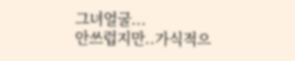그녀얼굴...
안쓰럽지만..가식적으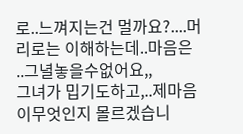로..느껴지는건 멀까요?....머리로는 이해하는데..마음은 ..그녈놓을수없어요,,
그녀가 밉기도하고,..제마음이무엇인지 몰르겠습니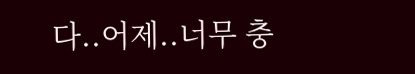다..어제..너무 충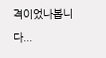격이었나봅니다...